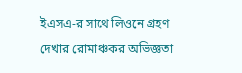ইএসএ-র সাথে লিওনে গ্রহণ দেখার রোমাঞ্চকর অভিজ্ঞতা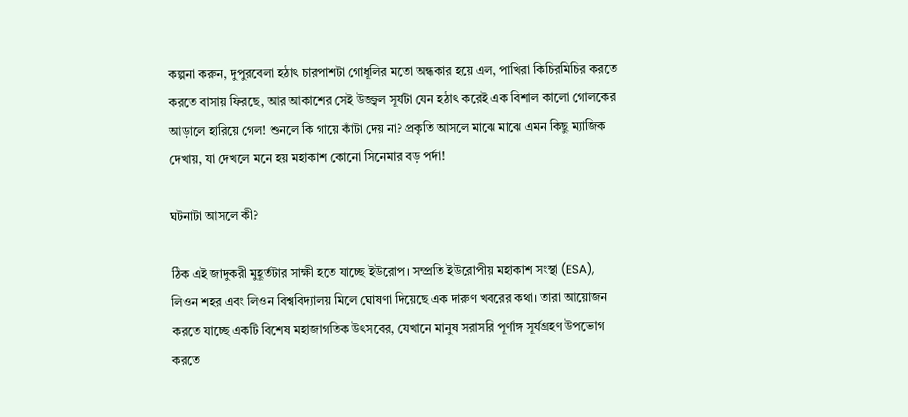কল্পনা করুন, দুপুরবেলা হঠাৎ চারপাশটা গোধূলির মতো অন্ধকার হয়ে এল, পাখিরা কিচিরমিচির করতে করতে বাসায় ফিরছে, আর আকাশের সেই উজ্জ্বল সূর্যটা যেন হঠাৎ করেই এক বিশাল কালো গোলকের আড়ালে হারিয়ে গেল! শুনলে কি গায়ে কাঁটা দেয় না? প্রকৃতি আসলে মাঝে মাঝে এমন কিছু ম্যাজিক দেখায়, যা দেখলে মনে হয় মহাকাশ কোনো সিনেমার বড় পর্দা!

ঘটনাটা আসলে কী?

ঠিক এই জাদুকরী মুহূর্তটার সাক্ষী হতে যাচ্ছে ইউরোপ। সম্প্রতি ইউরোপীয় মহাকাশ সংস্থা (ESA), লিওন শহর এবং লিওন বিশ্ববিদ্যালয় মিলে ঘোষণা দিয়েছে এক দারুণ খবরের কথা। তারা আয়োজন করতে যাচ্ছে একটি বিশেষ মহাজাগতিক উৎসবের, যেখানে মানুষ সরাসরি পূর্ণাঙ্গ সূর্যগ্রহণ উপভোগ করতে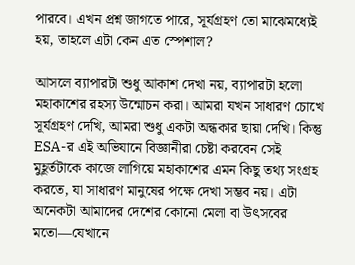পারবে। এখন প্রশ্ন জাগতে পারে, সূর্যগ্রহণ তো মাঝেমধ্যেই হয়, তাহলে এটা কেন এত স্পেশাল?

আসলে ব্যাপারটা শুধু আকাশ দেখা নয়, ব্যাপারটা হলো মহাকাশের রহস্য উন্মোচন করা। আমরা যখন সাধারণ চোখে সূর্যগ্রহণ দেখি, আমরা শুধু একটা অন্ধকার ছায়া দেখি। কিন্তু ESA-র এই অভিযানে বিজ্ঞানীরা চেষ্টা করবেন সেই মুহূর্তটাকে কাজে লাগিয়ে মহাকাশের এমন কিছু তথ্য সংগ্রহ করতে, যা সাধারণ মানুষের পক্ষে দেখা সম্ভব নয়। এটা অনেকটা আমাদের দেশের কোনো মেলা বা উৎসবের মতো—যেখানে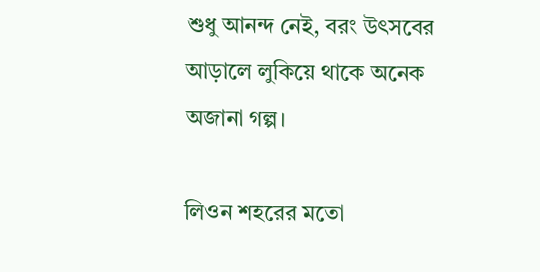শুধু আনন্দ নেই, বরং উৎসবের আড়ালে লুকিয়ে থাকে অনেক অজানা গল্প।

লিওন শহরের মতো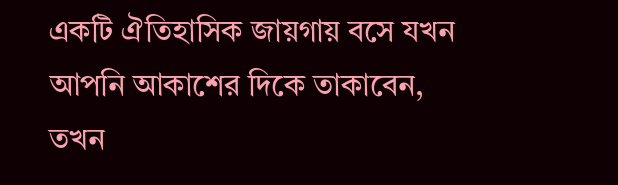একটি ঐতিহাসিক জায়গায় বসে যখন আপনি আকাশের দিকে তাকাবেন, তখন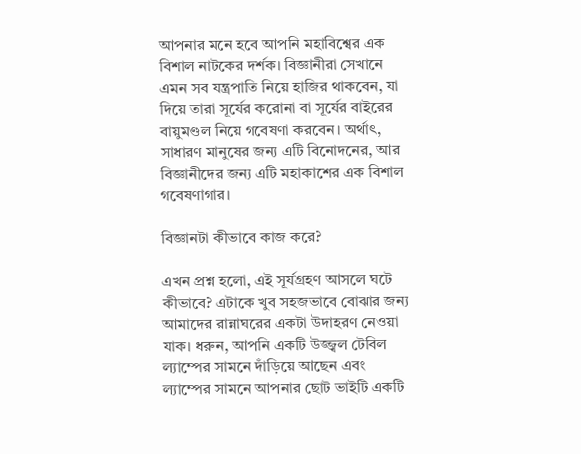আপনার মনে হবে আপনি মহাবিশ্বের এক বিশাল নাটকের দর্শক। বিজ্ঞানীরা সেখানে এমন সব যন্ত্রপাতি নিয়ে হাজির থাকবেন, যা দিয়ে তারা সূর্যের করোনা বা সূর্যের বাইরের বায়ুমণ্ডল নিয়ে গবেষণা করবেন। অর্থাৎ, সাধারণ মানুষের জন্য এটি বিনোদনের, আর বিজ্ঞানীদের জন্য এটি মহাকাশের এক বিশাল গবেষণাগার।

বিজ্ঞানটা কীভাবে কাজ করে?

এখন প্রশ্ন হলো, এই সূর্যগ্রহণ আসলে ঘটে কীভাবে? এটাকে খুব সহজভাবে বোঝার জন্য আমাদের রান্নাঘরের একটা উদাহরণ নেওয়া যাক। ধরুন, আপনি একটি উজ্জ্বল টেবিল ল্যাম্পের সামনে দাঁড়িয়ে আছেন এবং ল্যাম্পের সামনে আপনার ছোট ভাইটি একটি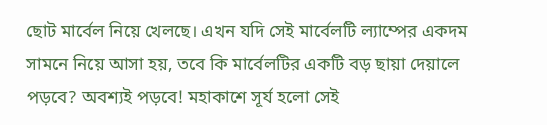ছোট মার্বেল নিয়ে খেলছে। এখন যদি সেই মার্বেলটি ল্যাম্পের একদম সামনে নিয়ে আসা হয়, তবে কি মার্বেলটির একটি বড় ছায়া দেয়ালে পড়বে? অবশ্যই পড়বে! মহাকাশে সূর্য হলো সেই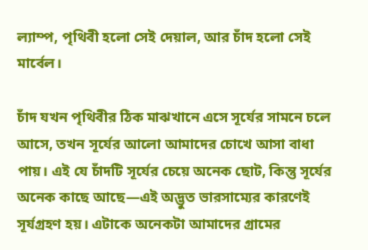ল্যাম্প, পৃথিবী হলো সেই দেয়াল, আর চাঁদ হলো সেই মার্বেল।

চাঁদ যখন পৃথিবীর ঠিক মাঝখানে এসে সূর্যের সামনে চলে আসে, তখন সূর্যের আলো আমাদের চোখে আসা বাধা পায়। এই যে চাঁদটি সূর্যের চেয়ে অনেক ছোট, কিন্তু সূর্যের অনেক কাছে আছে—এই অদ্ভুত ভারসাম্যের কারণেই সূর্যগ্রহণ হয়। এটাকে অনেকটা আমাদের গ্রামের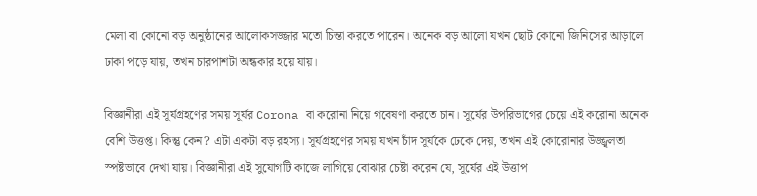মেলা বা কোনো বড় অনুষ্ঠানের আলোকসজ্জার মতো চিন্তা করতে পারেন। অনেক বড় আলো যখন ছোট কোনো জিনিসের আড়ালে ঢাকা পড়ে যায়, তখন চারপাশটা অন্ধকার হয়ে যায়।

বিজ্ঞানীরা এই সূর্যগ্রহণের সময় সূর্যর Corona বা করোনা নিয়ে গবেষণা করতে চান। সূর্যের উপরিভাগের চেয়ে এই করোনা অনেক বেশি উত্তপ্ত। কিন্তু কেন? এটা একটা বড় রহস্য। সূর্যগ্রহণের সময় যখন চাঁদ সূর্যকে ঢেকে দেয়, তখন এই কোরোনার উজ্জ্বলতা স্পষ্টভাবে দেখা যায়। বিজ্ঞানীরা এই সুযোগটি কাজে লাগিয়ে বোঝার চেষ্টা করেন যে, সূর্যের এই উত্তাপ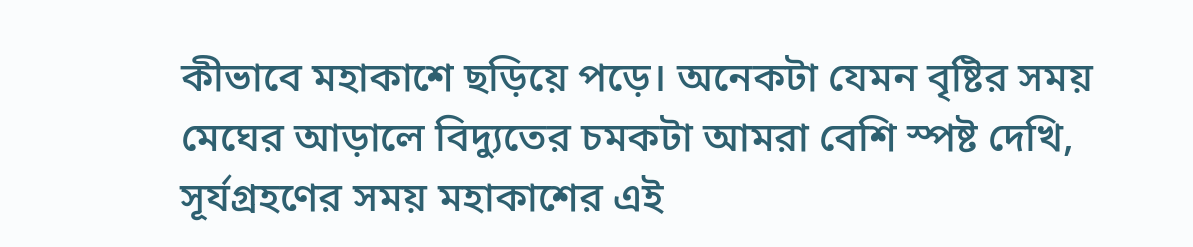কীভাবে মহাকাশে ছড়িয়ে পড়ে। অনেকটা যেমন বৃষ্টির সময় মেঘের আড়ালে বিদ্যুতের চমকটা আমরা বেশি স্পষ্ট দেখি, সূর্যগ্রহণের সময় মহাকাশের এই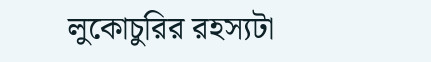লুকোচুরির রহস্যটা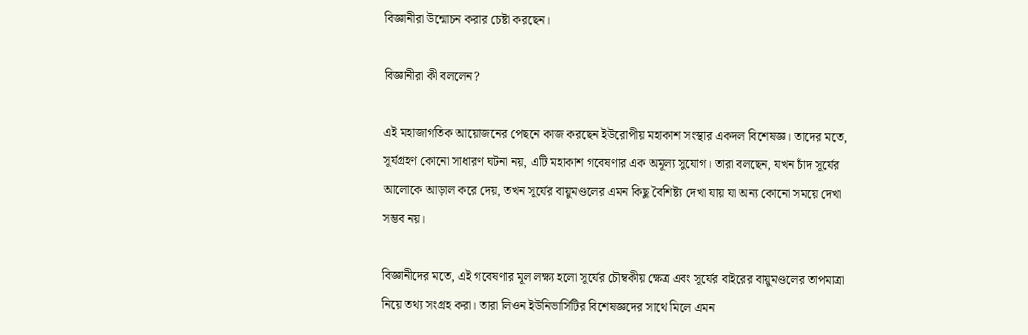বিজ্ঞানীরা উন্মোচন করার চেষ্টা করছেন।

বিজ্ঞানীরা কী বললেন?

এই মহাজাগতিক আয়োজনের পেছনে কাজ করছেন ইউরোপীয় মহাকাশ সংস্থার একদল বিশেষজ্ঞ। তাদের মতে, সূর্যগ্রহণ কোনো সাধারণ ঘটনা নয়, এটি মহাকাশ গবেষণার এক অমূল্য সুযোগ। তারা বলছেন, যখন চাঁদ সূর্যের আলোকে আড়াল করে দেয়, তখন সূর্যের বায়ুমণ্ডলের এমন কিছু বৈশিষ্ট্য দেখা যায় যা অন্য কোনো সময়ে দেখা সম্ভব নয়।

বিজ্ঞানীদের মতে, এই গবেষণার মূল লক্ষ্য হলো সূর্যের চৌম্বকীয় ক্ষেত্র এবং সূর্যের বাইরের বায়ুমণ্ডলের তাপমাত্রা নিয়ে তথ্য সংগ্রহ করা। তারা লিওন ইউনিভার্সিটির বিশেষজ্ঞদের সাথে মিলে এমন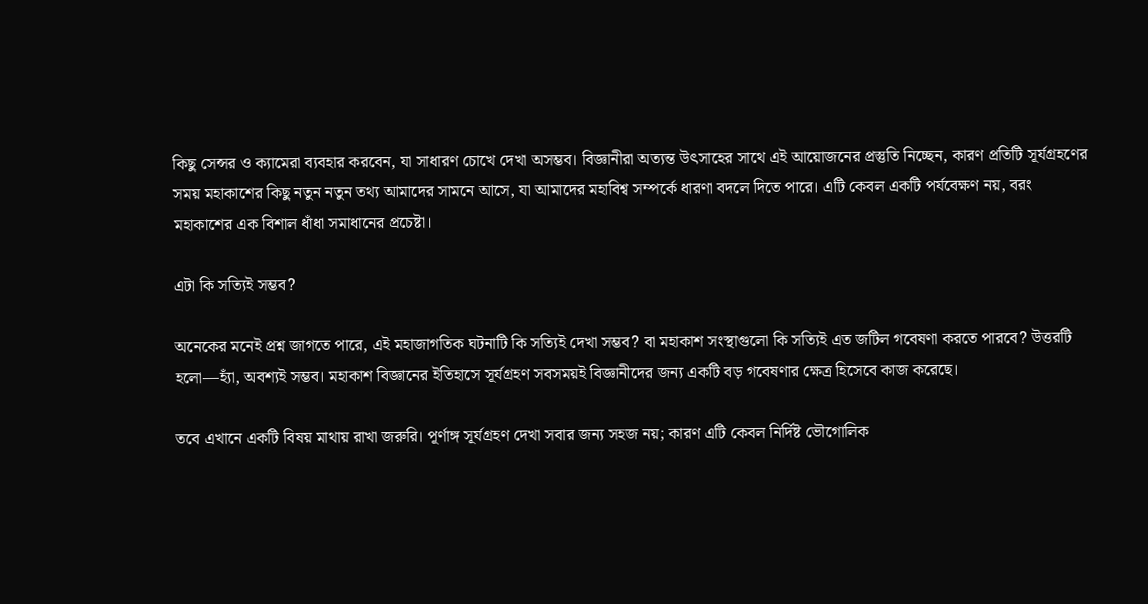কিছু সেন্সর ও ক্যামেরা ব্যবহার করবেন, যা সাধারণ চোখে দেখা অসম্ভব। বিজ্ঞানীরা অত্যন্ত উৎসাহের সাথে এই আয়োজনের প্রস্তুতি নিচ্ছেন, কারণ প্রতিটি সূর্যগ্রহণের সময় মহাকাশের কিছু নতুন নতুন তথ্য আমাদের সামনে আসে, যা আমাদের মহাবিশ্ব সম্পর্কে ধারণা বদলে দিতে পারে। এটি কেবল একটি পর্যবেক্ষণ নয়, বরং মহাকাশের এক বিশাল ধাঁধা সমাধানের প্রচেষ্টা।

এটা কি সত্যিই সম্ভব?

অনেকের মনেই প্রশ্ন জাগতে পারে, এই মহাজাগতিক ঘটনাটি কি সত্যিই দেখা সম্ভব? বা মহাকাশ সংস্থাগুলো কি সত্যিই এত জটিল গবেষণা করতে পারবে? উত্তরটি হলো—হ্যাঁ, অবশ্যই সম্ভব। মহাকাশ বিজ্ঞানের ইতিহাসে সূর্যগ্রহণ সবসময়ই বিজ্ঞানীদের জন্য একটি বড় গবেষণার ক্ষেত্র হিসেবে কাজ করেছে।

তবে এখানে একটি বিষয় মাথায় রাখা জরুরি। পূর্ণাঙ্গ সূর্যগ্রহণ দেখা সবার জন্য সহজ নয়; কারণ এটি কেবল নির্দিষ্ট ভৌগোলিক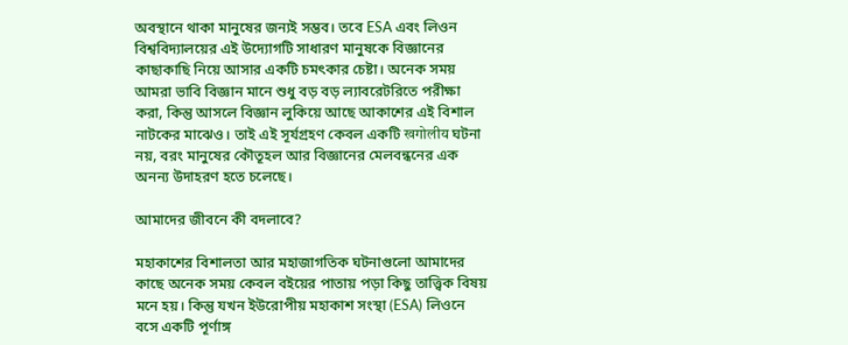অবস্থানে থাকা মানুষের জন্যই সম্ভব। তবে ESA এবং লিওন বিশ্ববিদ্যালয়ের এই উদ্যোগটি সাধারণ মানুষকে বিজ্ঞানের কাছাকাছি নিয়ে আসার একটি চমৎকার চেষ্টা। অনেক সময় আমরা ভাবি বিজ্ঞান মানে শুধু বড় বড় ল্যাবরেটরিতে পরীক্ষা করা, কিন্তু আসলে বিজ্ঞান লুকিয়ে আছে আকাশের এই বিশাল নাটকের মাঝেও। তাই এই সূর্যগ্রহণ কেবল একটি खगोलीय ঘটনা নয়, বরং মানুষের কৌতূহল আর বিজ্ঞানের মেলবন্ধনের এক অনন্য উদাহরণ হতে চলেছে।

আমাদের জীবনে কী বদলাবে?

মহাকাশের বিশালতা আর মহাজাগতিক ঘটনাগুলো আমাদের কাছে অনেক সময় কেবল বইয়ের পাতায় পড়া কিছু তাত্ত্বিক বিষয় মনে হয়। কিন্তু যখন ইউরোপীয় মহাকাশ সংস্থা (ESA) লিওনে বসে একটি পূর্ণাঙ্গ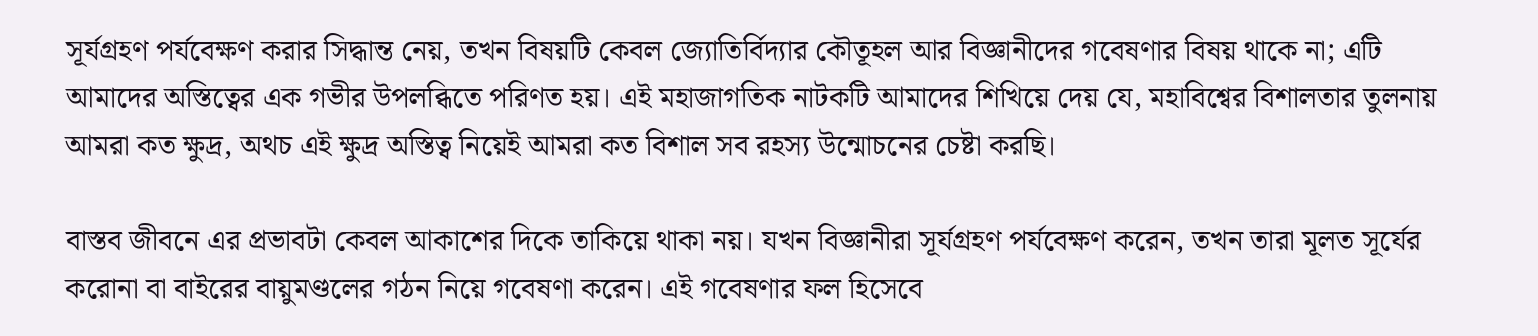সূর্যগ্রহণ পর্যবেক্ষণ করার সিদ্ধান্ত নেয়, তখন বিষয়টি কেবল জ্যোতির্বিদ্যার কৌতূহল আর বিজ্ঞানীদের গবেষণার বিষয় থাকে না; এটি আমাদের অস্তিত্বের এক গভীর উপলব্ধিতে পরিণত হয়। এই মহাজাগতিক নাটকটি আমাদের শিখিয়ে দেয় যে, মহাবিশ্বের বিশালতার তুলনায় আমরা কত ক্ষুদ্র, অথচ এই ক্ষুদ্র অস্তিত্ব নিয়েই আমরা কত বিশাল সব রহস্য উন্মোচনের চেষ্টা করছি।

বাস্তব জীবনে এর প্রভাবটা কেবল আকাশের দিকে তাকিয়ে থাকা নয়। যখন বিজ্ঞানীরা সূর্যগ্রহণ পর্যবেক্ষণ করেন, তখন তারা মূলত সূর্যের করোনা বা বাইরের বায়ুমণ্ডলের গঠন নিয়ে গবেষণা করেন। এই গবেষণার ফল হিসেবে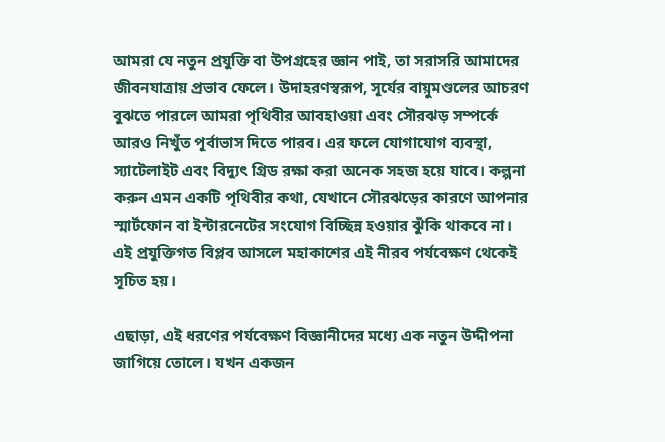আমরা যে নতুন প্রযুক্তি বা উপগ্রহের জ্ঞান পাই, তা সরাসরি আমাদের জীবনযাত্রায় প্রভাব ফেলে। উদাহরণস্বরূপ, সূর্যের বায়ুমণ্ডলের আচরণ বুঝতে পারলে আমরা পৃথিবীর আবহাওয়া এবং সৌরঝড় সম্পর্কে আরও নিখুঁত পূর্বাভাস দিতে পারব। এর ফলে যোগাযোগ ব্যবস্থা, স্যাটেলাইট এবং বিদ্যুৎ গ্রিড রক্ষা করা অনেক সহজ হয়ে যাবে। কল্পনা করুন এমন একটি পৃথিবীর কথা, যেখানে সৌরঝড়ের কারণে আপনার স্মার্টফোন বা ইন্টারনেটের সংযোগ বিচ্ছিন্ন হওয়ার ঝুঁকি থাকবে না। এই প্রযুক্তিগত বিপ্লব আসলে মহাকাশের এই নীরব পর্যবেক্ষণ থেকেই সূচিত হয়।

এছাড়া, এই ধরণের পর্যবেক্ষণ বিজ্ঞানীদের মধ্যে এক নতুন উদ্দীপনা জাগিয়ে তোলে। যখন একজন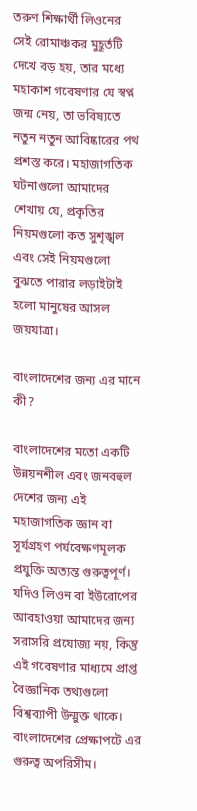তরুণ শিক্ষার্থী লিওনের সেই রোমাঞ্চকর মুহূর্তটি দেখে বড় হয়, তার মধ্যে মহাকাশ গবেষণার যে স্বপ্ন জন্ম নেয়, তা ভবিষ্যতে নতুন নতুন আবিষ্কারের পথ প্রশস্ত করে। মহাজাগতিক ঘটনাগুলো আমাদের শেখায় যে, প্রকৃতির নিয়মগুলো কত সুশৃঙ্খল এবং সেই নিয়মগুলো বুঝতে পারার লড়াইটাই হলো মানুষের আসল জয়যাত্রা।

বাংলাদেশের জন্য এর মানে কী?

বাংলাদেশের মতো একটি উন্নয়নশীল এবং জনবহুল দেশের জন্য এই মহাজাগতিক জ্ঞান বা সূর্যগ্রহণ পর্যবেক্ষণমূলক প্রযুক্তি অত্যন্ত গুরুত্বপূর্ণ। যদিও লিওন বা ইউরোপের আবহাওয়া আমাদের জন্য সরাসরি প্রযোজ্য নয়, কিন্তু এই গবেষণার মাধ্যমে প্রাপ্ত বৈজ্ঞানিক তথ্যগুলো বিশ্বব্যাপী উন্মুক্ত থাকে। বাংলাদেশের প্রেক্ষাপটে এর গুরুত্ব অপরিসীম।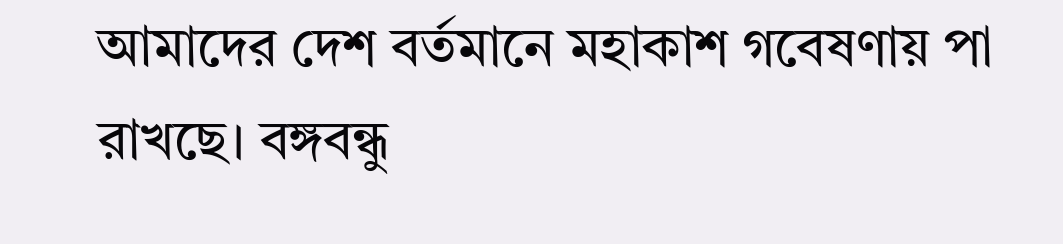আমাদের দেশ বর্তমানে মহাকাশ গবেষণায় পা রাখছে। বঙ্গবন্ধু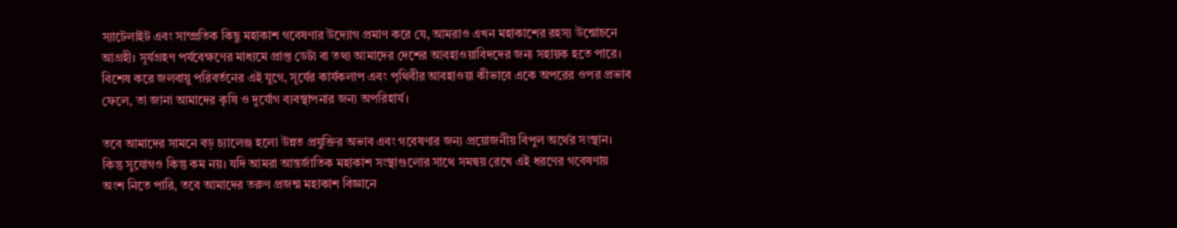স্যাটেলাইট এবং সাম্প্রতিক কিছু মহাকাশ গবেষণার উদ্যোগ প্রমাণ করে যে, আমরাও এখন মহাকাশের রহস্য উন্মোচনে আগ্রহী। সূর্যগ্রহণ পর্যবেক্ষণের মাধ্যমে প্রাপ্ত ডেটা বা তথ্য আমাদের দেশের আবহাওয়াবিদদের জন্য সহায়ক হতে পারে। বিশেষ করে জলবায়ু পরিবর্তনের এই যুগে, সূর্যের কার্যকলাপ এবং পৃথিবীর আবহাওয়া কীভাবে একে অপরের ওপর প্রভাব ফেলে, তা জানা আমাদের কৃষি ও দুর্যোগ ব্যবস্থাপনার জন্য অপরিহার্য।

তবে আমাদের সামনে বড় চ্যালেঞ্জ হলো উন্নত প্রযুক্তির অভাব এবং গবেষণার জন্য প্রয়োজনীয় বিপুল অর্থের সংস্থান। কিন্তু সুযোগও কিন্তু কম নয়। যদি আমরা আন্তর্জাতিক মহাকাশ সংস্থাগুলোর সাথে সমন্বয় রেখে এই ধরণের গবেষণায় অংশ নিতে পারি, তবে আমাদের তরুণ প্রজন্ম মহাকাশ বিজ্ঞানে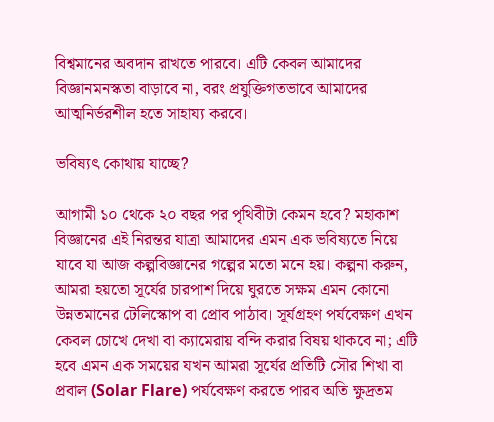বিশ্বমানের অবদান রাখতে পারবে। এটি কেবল আমাদের বিজ্ঞানমনস্কতা বাড়াবে না, বরং প্রযুক্তিগতভাবে আমাদের আত্মনির্ভরশীল হতে সাহায্য করবে।

ভবিষ্যৎ কোথায় যাচ্ছে?

আগামী ১০ থেকে ২০ বছর পর পৃথিবীটা কেমন হবে? মহাকাশ বিজ্ঞানের এই নিরন্তর যাত্রা আমাদের এমন এক ভবিষ্যতে নিয়ে যাবে যা আজ কল্পবিজ্ঞানের গল্পের মতো মনে হয়। কল্পনা করুন, আমরা হয়তো সূর্যের চারপাশ দিয়ে ঘুরতে সক্ষম এমন কোনো উন্নতমানের টেলিস্কোপ বা প্রোব পাঠাব। সূর্যগ্রহণ পর্যবেক্ষণ এখন কেবল চোখে দেখা বা ক্যামেরায় বন্দি করার বিষয় থাকবে না; এটি হবে এমন এক সময়ের যখন আমরা সূর্যের প্রতিটি সৌর শিখা বা প্রবাল (Solar Flare) পর্যবেক্ষণ করতে পারব অতি ক্ষুদ্রতম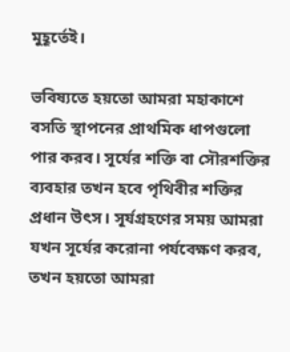মুহূর্তেই।

ভবিষ্যতে হয়তো আমরা মহাকাশে বসতি স্থাপনের প্রাথমিক ধাপগুলো পার করব। সূর্যের শক্তি বা সৌরশক্তির ব্যবহার তখন হবে পৃথিবীর শক্তির প্রধান উৎস। সূর্যগ্রহণের সময় আমরা যখন সূর্যের করোনা পর্যবেক্ষণ করব, তখন হয়তো আমরা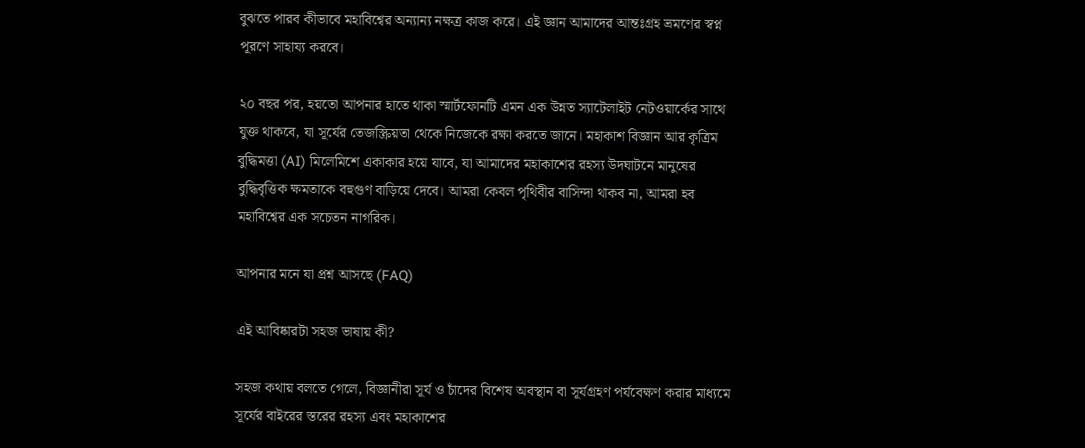বুঝতে পারব কীভাবে মহাবিশ্বের অন্যান্য নক্ষত্র কাজ করে। এই জ্ঞান আমাদের আন্তঃগ্রহ ভ্রমণের স্বপ্ন পূরণে সাহায্য করবে।

২০ বছর পর, হয়তো আপনার হাতে থাকা স্মার্টফোনটি এমন এক উন্নত স্যাটেলাইট নেটওয়ার্কের সাথে যুক্ত থাকবে, যা সূর্যের তেজস্ক্রিয়তা থেকে নিজেকে রক্ষা করতে জানে। মহাকাশ বিজ্ঞান আর কৃত্রিম বুদ্ধিমত্তা (AI) মিলেমিশে একাকার হয়ে যাবে, যা আমাদের মহাকাশের রহস্য উদঘাটনে মানুষের বুদ্ধিবৃত্তিক ক্ষমতাকে বহুগুণ বাড়িয়ে দেবে। আমরা কেবল পৃথিবীর বাসিন্দা থাকব না, আমরা হব মহাবিশ্বের এক সচেতন নাগরিক।

আপনার মনে যা প্রশ্ন আসছে (FAQ)

এই আবিষ্কারটা সহজ ভাষায় কী?

সহজ কথায় বলতে গেলে, বিজ্ঞানীরা সূর্য ও চাঁদের বিশেষ অবস্থান বা সূর্যগ্রহণ পর্যবেক্ষণ করার মাধ্যমে সূর্যের বাইরের স্তরের রহস্য এবং মহাকাশের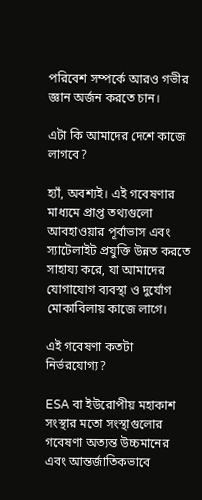পরিবেশ সম্পর্কে আরও গভীর জ্ঞান অর্জন করতে চান।

এটা কি আমাদের দেশে কাজে লাগবে?

হ্যাঁ, অবশ্যই। এই গবেষণার মাধ্যমে প্রাপ্ত তথ্যগুলো আবহাওয়ার পূর্বাভাস এবং স্যাটেলাইট প্রযুক্তি উন্নত করতে সাহায্য করে, যা আমাদের যোগাযোগ ব্যবস্থা ও দুর্যোগ মোকাবিলায় কাজে লাগে।

এই গবেষণা কতটা নির্ভরযোগ্য?

ESA বা ইউরোপীয় মহাকাশ সংস্থার মতো সংস্থাগুলোর গবেষণা অত্যন্ত উচ্চমানের এবং আন্তর্জাতিকভাবে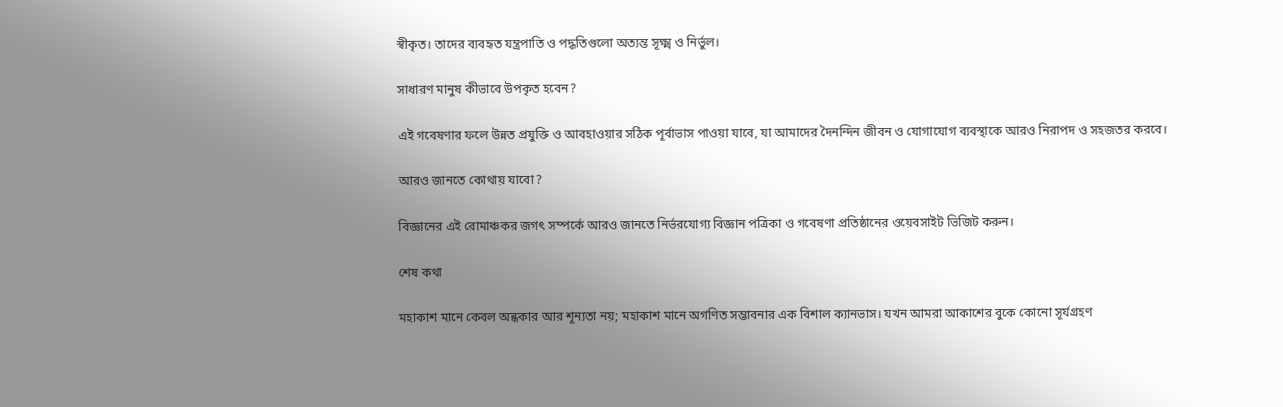স্বীকৃত। তাদের ব্যবহৃত যন্ত্রপাতি ও পদ্ধতিগুলো অত্যন্ত সূক্ষ্ম ও নির্ভুল।

সাধারণ মানুষ কীভাবে উপকৃত হবেন?

এই গবেষণার ফলে উন্নত প্রযুক্তি ও আবহাওয়ার সঠিক পূর্বাভাস পাওয়া যাবে, যা আমাদের দৈনন্দিন জীবন ও যোগাযোগ ব্যবস্থাকে আরও নিরাপদ ও সহজতর করবে।

আরও জানতে কোথায় যাবো?

বিজ্ঞানের এই রোমাঞ্চকর জগৎ সম্পর্কে আরও জানতে নির্ভরযোগ্য বিজ্ঞান পত্রিকা ও গবেষণা প্রতিষ্ঠানের ওয়েবসাইট ভিজিট করুন।

শেষ কথা

মহাকাশ মানে কেবল অন্ধকার আর শূন্যতা নয়; মহাকাশ মানে অগণিত সম্ভাবনার এক বিশাল ক্যানভাস। যখন আমরা আকাশের বুকে কোনো সূর্যগ্রহণ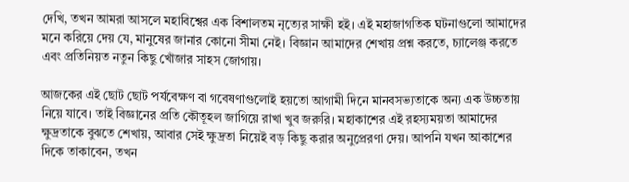দেখি, তখন আমরা আসলে মহাবিশ্বের এক বিশালতম নৃত্যের সাক্ষী হই। এই মহাজাগতিক ঘটনাগুলো আমাদের মনে করিয়ে দেয় যে, মানুষের জানার কোনো সীমা নেই। বিজ্ঞান আমাদের শেখায় প্রশ্ন করতে, চ্যালেঞ্জ করতে এবং প্রতিনিয়ত নতুন কিছু খোঁজার সাহস জোগায়।

আজকের এই ছোট ছোট পর্যবেক্ষণ বা গবেষণাগুলোই হয়তো আগামী দিনে মানবসভ্যতাকে অন্য এক উচ্চতায় নিয়ে যাবে। তাই বিজ্ঞানের প্রতি কৌতূহল জাগিয়ে রাখা খুব জরুরি। মহাকাশের এই রহস্যময়তা আমাদের ক্ষুদ্রতাকে বুঝতে শেখায়, আবার সেই ক্ষুদ্রতা নিয়েই বড় কিছু করার অনুপ্রেরণা দেয়। আপনি যখন আকাশের দিকে তাকাবেন, তখন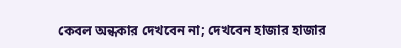কেবল অন্ধকার দেখবেন না; দেখবেন হাজার হাজার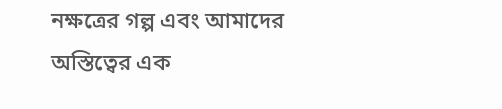নক্ষত্রের গল্প এবং আমাদের অস্তিত্বের এক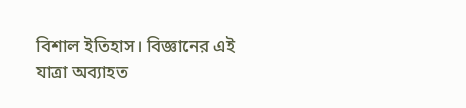বিশাল ইতিহাস। বিজ্ঞানের এই যাত্রা অব্যাহত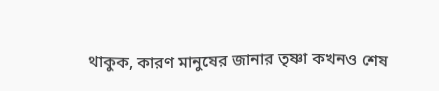থাকুক, কারণ মানুষের জানার তৃষ্ণা কখনও শেষ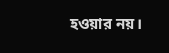হওয়ার নয়।